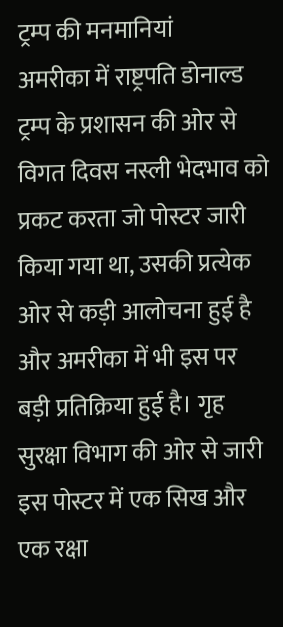ट्रम्प की मनमानियां
अमरीका में राष्ट्रपति डोनाल्ड ट्रम्प के प्रशासन की ओर से विगत दिवस नस्ली भेदभाव को प्रकट करता जो पोस्टर जारी किया गया था, उसकी प्रत्येक ओर से कड़ी आलोचना हुई है और अमरीका में भी इस पर बड़ी प्रतिक्रिया हुई है। गृह सुरक्षा विभाग की ओर से जारी इस पोस्टर में एक सिख और एक रक्षा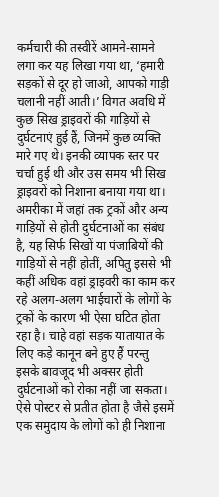कर्मचारी की तस्वीरें आमने-सामने लगा कर यह लिखा गया था, ‘हमारी सड़कों से दूर हो जाओ, आपको गाड़ी चलानी नहीं आती।’ विगत अवधि में कुछ सिख ड्राइवरों की गाड़ियों से दुर्घटनाएं हुई हैं, जिनमें कुछ व्यक्ति मारे गए थे। इनकी व्यापक स्तर पर चर्चा हुई थी और उस समय भी सिख ड्राइवरों को निशाना बनाया गया था। अमरीका में जहां तक ट्रकों और अन्य गाड़ियों से होती दुर्घटनाओं का संबंध है, यह सिर्फ सिखों या पंजाबियों की गाड़ियों से नहीं होतीं, अपितु इससे भी कहीं अधिक वहां ड्राइवरी का काम कर रहे अलग-अलग भाईचारों के लोगों के ट्रकों के कारण भी ऐसा घटित होता रहा है। चाहे वहां सड़क यातायात के लिए कड़े कानून बने हुए हैं परन्तु इसके बावजूद भी अक्सर होती दुर्घटनाओं को रोका नहीं जा सकता।
ऐसे पोस्टर से प्रतीत होता है जैसे इसमें एक समुदाय के लोगों को ही निशाना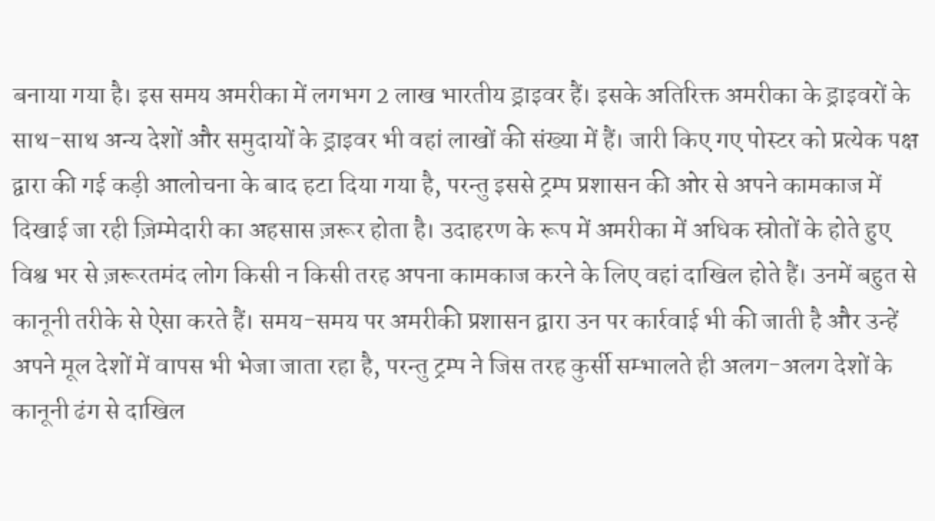बनाया गया है। इस समय अमरीका में लगभग 2 लाख भारतीय ड्राइवर हैं। इसके अतिरिक्त अमरीका के ड्राइवरों के साथ-साथ अन्य देशों और समुदायों के ड्राइवर भी वहां लाखों की संख्या में हैं। जारी किए गए पोस्टर को प्रत्येक पक्ष द्वारा की गई कड़ी आलोचना के बाद हटा दिया गया है, परन्तु इससे ट्रम्प प्रशासन की ओर से अपने कामकाज में दिखाई जा रही ज़िम्मेदारी का अहसास ज़रूर होता है। उदाहरण के रूप में अमरीका में अधिक स्रोतों के होते हुए विश्व भर से ज़रूरतमंद लोग किसी न किसी तरह अपना कामकाज करने के लिए वहां दाखिल होते हैं। उनमें बहुत से कानूनी तरीके से ऐसा करते हैं। समय-समय पर अमरीकी प्रशासन द्वारा उन पर कार्रवाई भी की जाती है और उन्हें अपने मूल देशों में वापस भी भेजा जाता रहा है, परन्तु ट्रम्प ने जिस तरह कुर्सी सम्भालते ही अलग-अलग देशों के कानूनी ढंग से दाखिल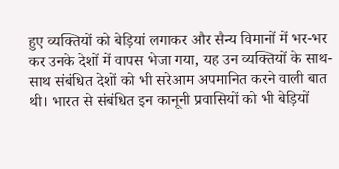हुए व्यक्तियों को बेड़ियां लगाकर और सैन्य विमानों में भर-भर कर उनके देशों में वापस भेजा गया, यह उन व्यक्तियों के साथ-साथ संबंधित देशों को भी सरेआम अपमानित करने वाली बात थी। भारत से संबंधित इन कानूनी प्रवासियों को भी बेड़ियों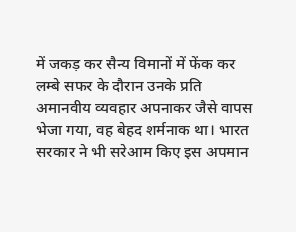में जकड़ कर सैन्य विमानों में फेंक कर लम्बे सफर के दौरान उनके प्रति अमानवीय व्यवहार अपनाकर जैसे वापस भेजा गया, वह बेहद शर्मनाक था। भारत सरकार ने भी सरेआम किए इस अपमान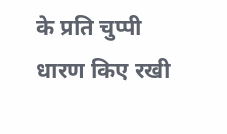के प्रति चुप्पी धारण किए रखी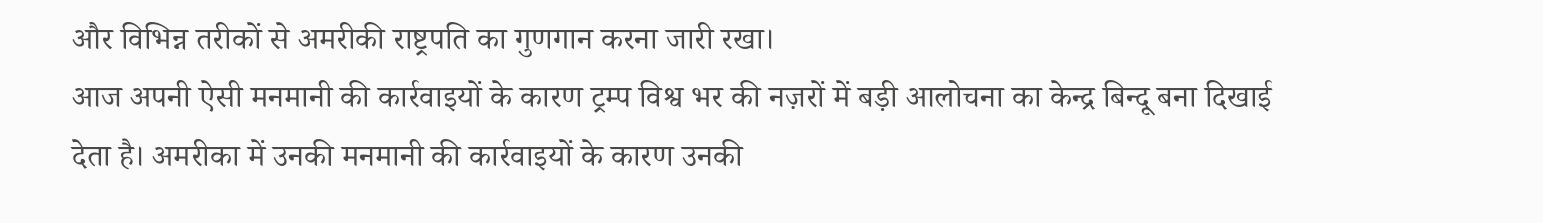और विभिन्न तरीकों से अमरीकी राष्ट्रपति का गुणगान करना जारी रखा।
आज अपनी ऐसी मनमानी की कार्रवाइयों के कारण ट्रम्प विश्व भर की नज़रों में बड़ी आलोचना का केन्द्र बिन्दू बना दिखाई देता है। अमरीका में उनकी मनमानी की कार्रवाइयों के कारण उनकी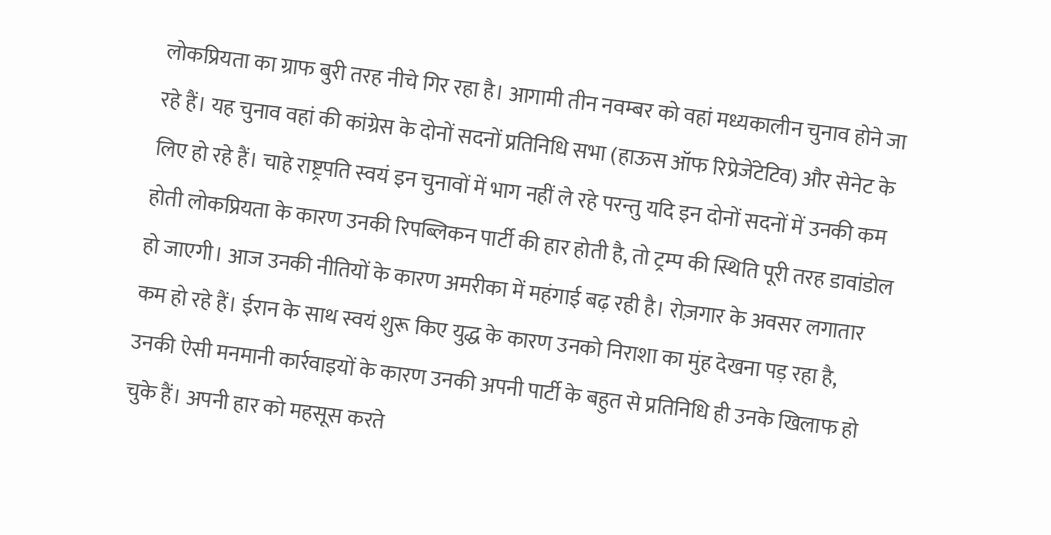लोकप्रियता का ग्राफ बुरी तरह नीचे गिर रहा है। आगामी तीन नवम्बर को वहां मध्यकालीन चुनाव होने जा रहे हैं। यह चुनाव वहां की कांग्रेस के दोनों सदनों प्रतिनिधि सभा (हाऊस ऑफ रिप्रेजेंटेटिव) और सेनेट के लिए हो रहे हैं। चाहे राष्ट्रपति स्वयं इन चुनावों में भाग नहीं ले रहे परन्तु यदि इन दोनों सदनों में उनकी कम होती लोकप्रियता के कारण उनकी रिपब्लिकन पार्टी की हार होती है, तो ट्रम्प की स्थिति पूरी तरह डावांडोल हो जाएगी। आज उनकी नीतियों के कारण अमरीका में महंगाई बढ़ रही है। रोज़गार के अवसर लगातार कम हो रहे हैं। ईरान के साथ स्वयं शुरू किए युद्ध के कारण उनको निराशा का मुंह देखना पड़ रहा है, उनकी ऐसी मनमानी कार्रवाइयों के कारण उनकी अपनी पार्टी के बहुत से प्रतिनिधि ही उनके खिलाफ हो चुके हैं। अपनी हार को महसूस करते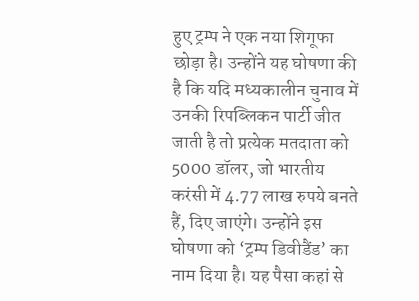हुए ट्रम्प ने एक नया शिगूफा छोड़ा है। उन्होंने यह घोषणा की है कि यदि मध्यकालीन चुनाव में उनकी रिपब्लिकन पार्टी जीत जाती है तो प्रत्येक मतदाता को 5000 डॉलर, जो भारतीय करंसी में 4.77 लाख रुपये बनते हैं, दिए जाएंगे। उन्होंने इस घोषणा को ‘ट्रम्प डिवीडैंड’ का नाम दिया है। यह पैसा कहां से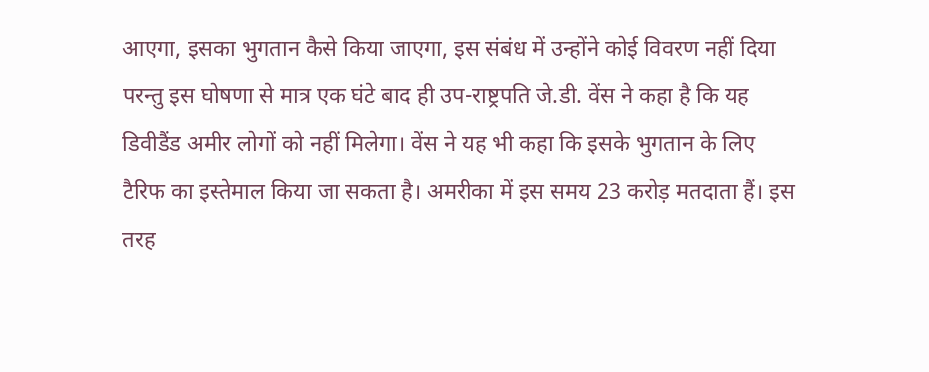आएगा, इसका भुगतान कैसे किया जाएगा, इस संबंध में उन्होंने कोई विवरण नहीं दिया परन्तु इस घोषणा से मात्र एक घंटे बाद ही उप-राष्ट्रपति जे.डी. वेंस ने कहा है कि यह डिवीडैंड अमीर लोगों को नहीं मिलेगा। वेंस ने यह भी कहा कि इसके भुगतान के लिए टैरिफ का इस्तेमाल किया जा सकता है। अमरीका में इस समय 23 करोड़ मतदाता हैं। इस तरह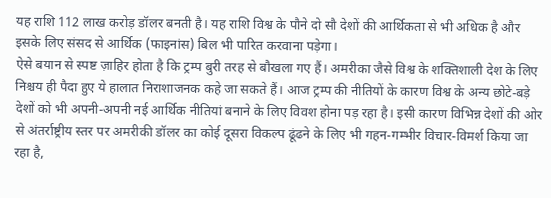यह राशि 112 लाख करोड़ डॉलर बनती है। यह राशि विश्व के पौने दो सौ देशों की आर्थिकता से भी अधिक है और इसके लिए संसद से आर्थिक (फाइनांस) बिल भी पारित करवाना पड़ेगा।
ऐसे बयान से स्पष्ट ज़ाहिर होता है कि ट्रम्प बुरी तरह से बौखला गए हैं। अमरीका जैसे विश्व के शक्तिशाली देश के लिए निश्चय ही पैदा हुए ये हालात निराशाजनक कहे जा सकते हैं। आज ट्रम्प की नीतियों के कारण विश्व के अन्य छोटे-बड़े देशों को भी अपनी-अपनी नई आर्थिक नीतियां बनाने के लिए विवश होना पड़ रहा है। इसी कारण विभिन्न देशों की ओर से अंतर्राष्ट्रीय स्तर पर अमरीकी डॉलर का कोई दूसरा विकल्प ढूंढने के लिए भी गहन-गम्भीर विचार-विमर्श किया जा रहा है,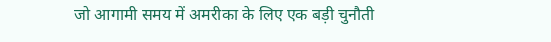जो आगामी समय में अमरीका के लिए एक बड़ी चुनौती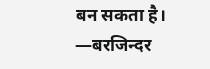बन सकता है।
—बरजिन्दर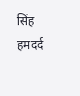सिंह हमदर्द